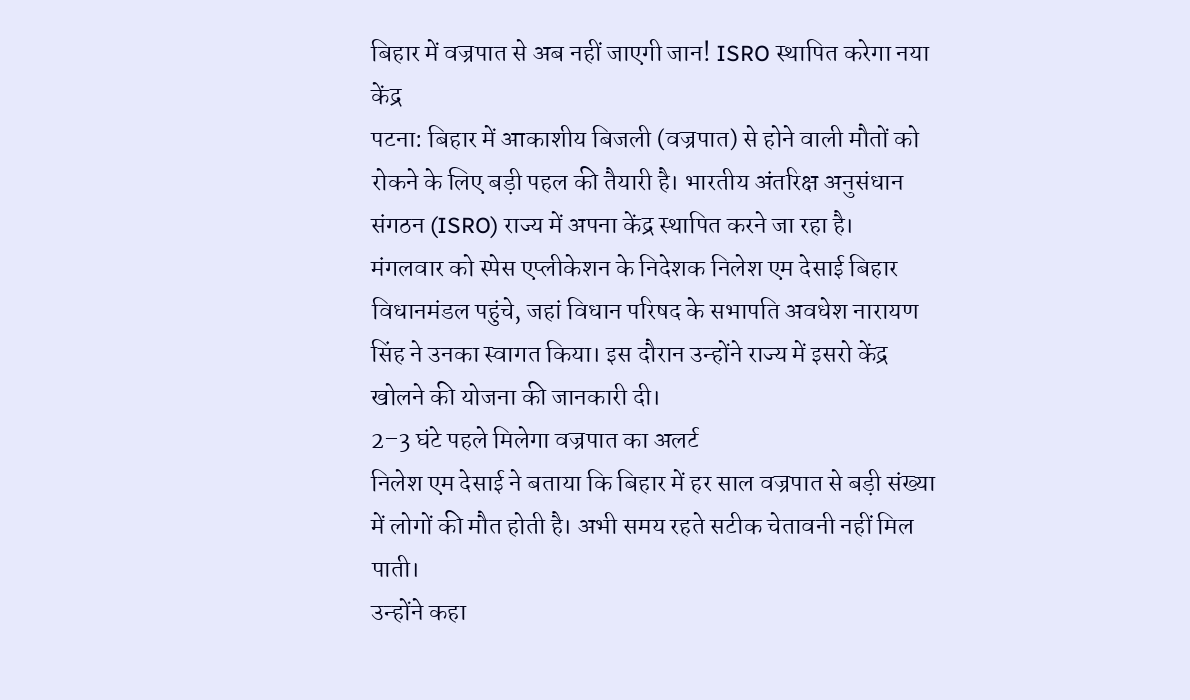बिहार में वज्रपात से अब नहीं जाएगी जान! ISRO स्थापित करेगा नया केंद्र
पटना: बिहार में आकाशीय बिजली (वज्रपात) से होने वाली मौतों को रोकने के लिए बड़ी पहल की तैयारी है। भारतीय अंतरिक्ष अनुसंधान संगठन (ISRO) राज्य में अपना केंद्र स्थापित करने जा रहा है।
मंगलवार को स्पेस एप्लीकेशन के निदेशक निलेश एम देसाई बिहार विधानमंडल पहुंचे, जहां विधान परिषद के सभापति अवधेश नारायण सिंह ने उनका स्वागत किया। इस दौरान उन्होंने राज्य में इसरो केंद्र खोलने की योजना की जानकारी दी।
2–3 घंटे पहले मिलेगा वज्रपात का अलर्ट
निलेश एम देसाई ने बताया कि बिहार में हर साल वज्रपात से बड़ी संख्या में लोगों की मौत होती है। अभी समय रहते सटीक चेतावनी नहीं मिल पाती।
उन्होंने कहा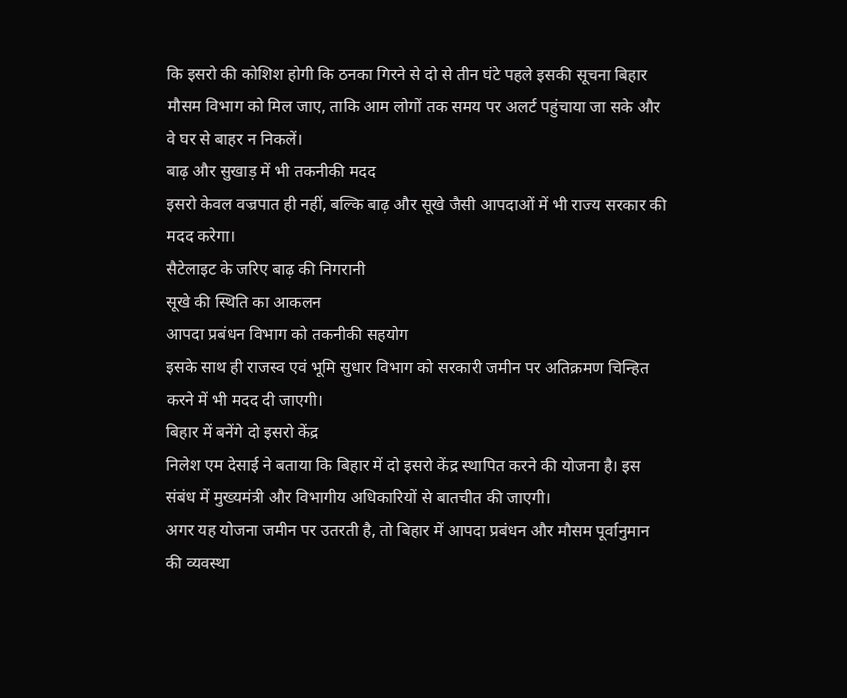कि इसरो की कोशिश होगी कि ठनका गिरने से दो से तीन घंटे पहले इसकी सूचना बिहार मौसम विभाग को मिल जाए, ताकि आम लोगों तक समय पर अलर्ट पहुंचाया जा सके और वे घर से बाहर न निकलें।
बाढ़ और सुखाड़ में भी तकनीकी मदद
इसरो केवल वज्रपात ही नहीं, बल्कि बाढ़ और सूखे जैसी आपदाओं में भी राज्य सरकार की मदद करेगा।
सैटेलाइट के जरिए बाढ़ की निगरानी
सूखे की स्थिति का आकलन
आपदा प्रबंधन विभाग को तकनीकी सहयोग
इसके साथ ही राजस्व एवं भूमि सुधार विभाग को सरकारी जमीन पर अतिक्रमण चिन्हित करने में भी मदद दी जाएगी।
बिहार में बनेंगे दो इसरो केंद्र
निलेश एम देसाई ने बताया कि बिहार में दो इसरो केंद्र स्थापित करने की योजना है। इस संबंध में मुख्यमंत्री और विभागीय अधिकारियों से बातचीत की जाएगी।
अगर यह योजना जमीन पर उतरती है, तो बिहार में आपदा प्रबंधन और मौसम पूर्वानुमान की व्यवस्था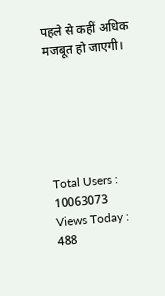पहले से कहीं अधिक मजबूत हो जाएगी।






Total Users : 10063073
Views Today : 488